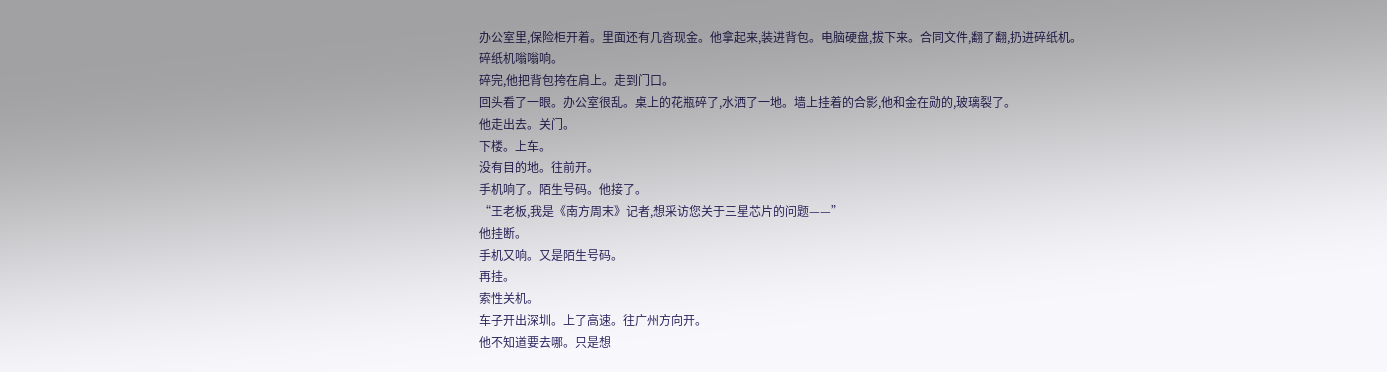办公室里,保险柜开着。里面还有几沓现金。他拿起来,装进背包。电脑硬盘,拔下来。合同文件,翻了翻,扔进碎纸机。
碎纸机嗡嗡响。
碎完,他把背包挎在肩上。走到门口。
回头看了一眼。办公室很乱。桌上的花瓶碎了,水洒了一地。墙上挂着的合影,他和金在勋的,玻璃裂了。
他走出去。关门。
下楼。上车。
没有目的地。往前开。
手机响了。陌生号码。他接了。
“王老板,我是《南方周末》记者,想采访您关于三星芯片的问题——”
他挂断。
手机又响。又是陌生号码。
再挂。
索性关机。
车子开出深圳。上了高速。往广州方向开。
他不知道要去哪。只是想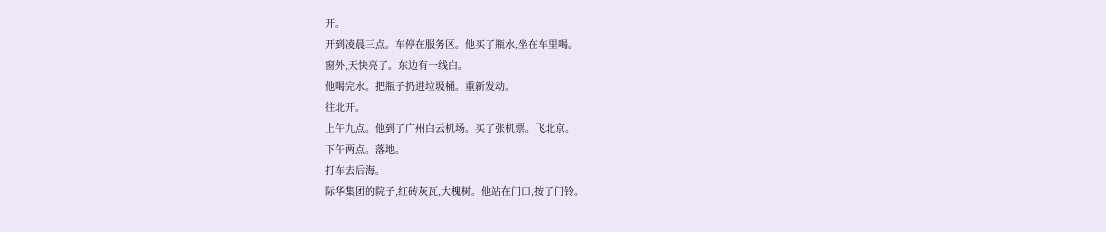开。
开到凌晨三点。车停在服务区。他买了瓶水,坐在车里喝。
窗外,天快亮了。东边有一线白。
他喝完水。把瓶子扔进垃圾桶。重新发动。
往北开。
上午九点。他到了广州白云机场。买了张机票。飞北京。
下午两点。落地。
打车去后海。
际华集团的院子,红砖灰瓦,大槐树。他站在门口,按了门铃。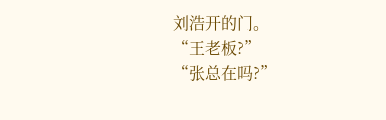刘浩开的门。
“王老板?”
“张总在吗?”